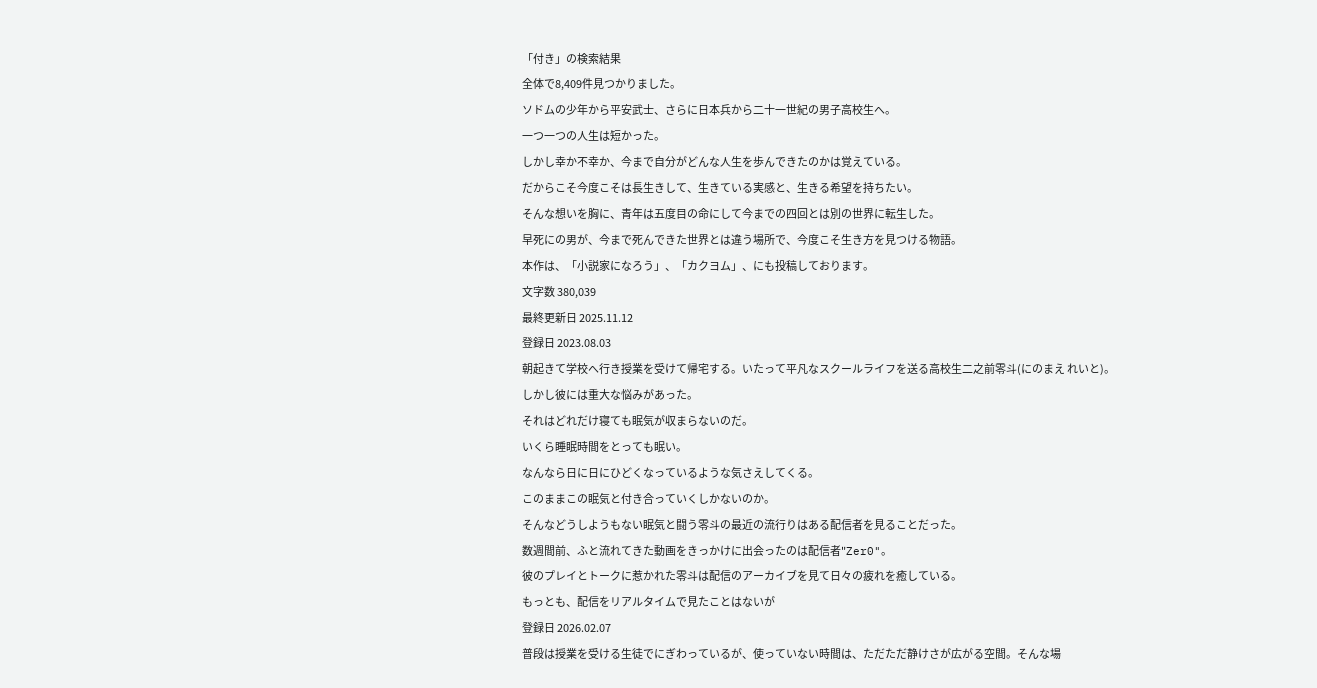「付き」の検索結果
全体で8,409件見つかりました。
ソドムの少年から平安武士、さらに日本兵から二十一世紀の男子高校生へ。
一つ一つの人生は短かった。
しかし幸か不幸か、今まで自分がどんな人生を歩んできたのかは覚えている。
だからこそ今度こそは長生きして、生きている実感と、生きる希望を持ちたい。
そんな想いを胸に、青年は五度目の命にして今までの四回とは別の世界に転生した。
早死にの男が、今まで死んできた世界とは違う場所で、今度こそ生き方を見つける物語。
本作は、「小説家になろう」、「カクヨム」、にも投稿しております。
文字数 380,039
最終更新日 2025.11.12
登録日 2023.08.03
朝起きて学校へ行き授業を受けて帰宅する。いたって平凡なスクールライフを送る高校生二之前零斗(にのまえ れいと)。
しかし彼には重大な悩みがあった。
それはどれだけ寝ても眠気が収まらないのだ。
いくら睡眠時間をとっても眠い。
なんなら日に日にひどくなっているような気さえしてくる。
このままこの眠気と付き合っていくしかないのか。
そんなどうしようもない眠気と闘う零斗の最近の流行りはある配信者を見ることだった。
数週間前、ふと流れてきた動画をきっかけに出会ったのは配信者"Zer0"。
彼のプレイとトークに惹かれた零斗は配信のアーカイブを見て日々の疲れを癒している。
もっとも、配信をリアルタイムで見たことはないが
登録日 2026.02.07
普段は授業を受ける生徒でにぎわっているが、使っていない時間は、ただただ静けさが広がる空間。そんな場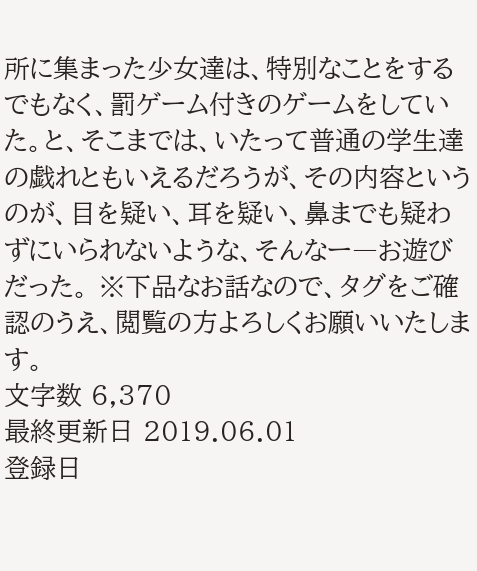所に集まった少女達は、特別なことをするでもなく、罰ゲーム付きのゲームをしていた。と、そこまでは、いたって普通の学生達の戯れともいえるだろうが、その内容というのが、目を疑い、耳を疑い、鼻までも疑わずにいられないような、そんなー―お遊びだった。 ※下品なお話なので、タグをご確認のうえ、閲覧の方よろしくお願いいたします。
文字数 6,370
最終更新日 2019.06.01
登録日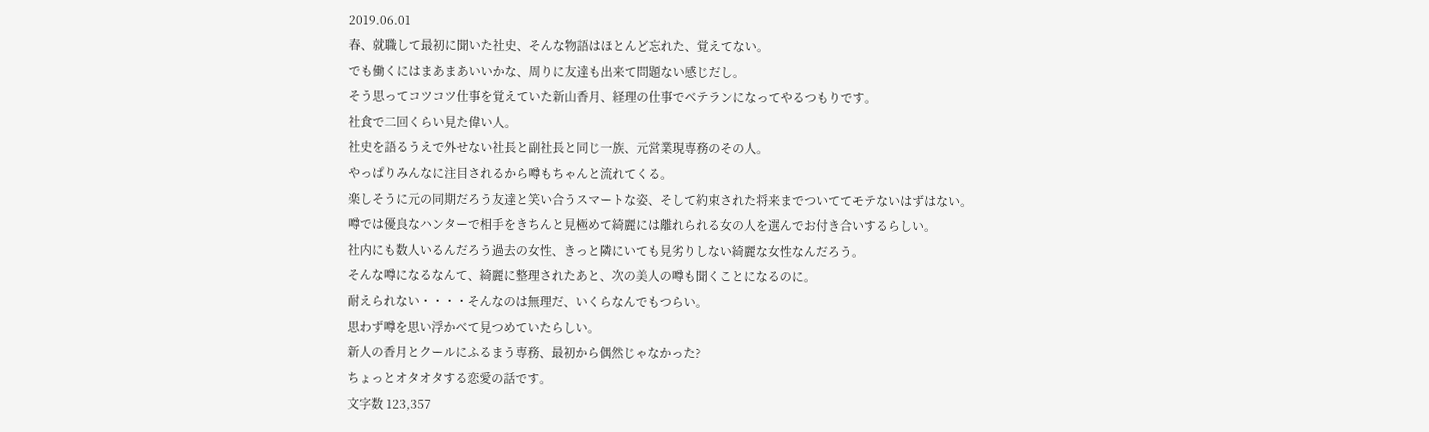2019.06.01
春、就職して最初に聞いた社史、そんな物語はほとんど忘れた、覚えてない。
でも働くにはまあまあいいかな、周りに友達も出来て問題ない感じだし。
そう思ってコツコツ仕事を覚えていた新山香月、経理の仕事でベテランになってやるつもりです。
社食で二回くらい見た偉い人。
社史を語るうえで外せない社長と副社長と同じ一族、元営業現専務のその人。
やっぱりみんなに注目されるから噂もちゃんと流れてくる。
楽しそうに元の同期だろう友達と笑い合うスマートな姿、そして約束された将来までついててモテないはずはない。
噂では優良なハンターで相手をきちんと見極めて綺麗には離れられる女の人を選んでお付き合いするらしい。
社内にも数人いるんだろう過去の女性、きっと隣にいても見劣りしない綺麗な女性なんだろう。
そんな噂になるなんて、綺麗に整理されたあと、次の美人の噂も聞くことになるのに。
耐えられない・・・・そんなのは無理だ、いくらなんでもつらい。
思わず噂を思い浮かべて見つめていたらしい。
新人の香月とクールにふるまう専務、最初から偶然じゃなかった?
ちょっとオタオタする恋愛の話です。
文字数 123,357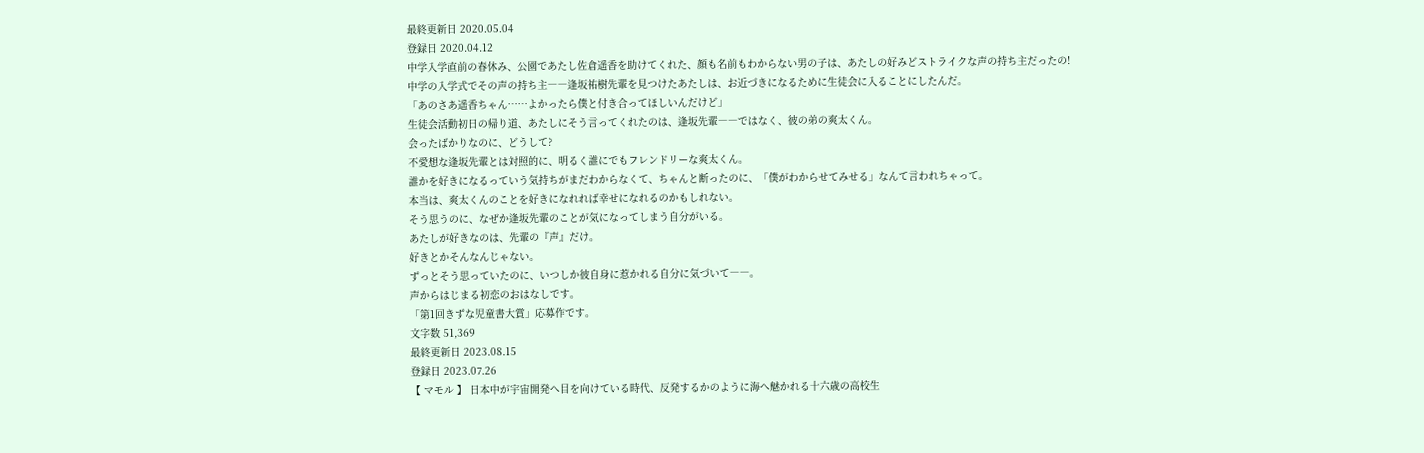最終更新日 2020.05.04
登録日 2020.04.12
中学入学直前の春休み、公園であたし佐倉遥香を助けてくれた、顔も名前もわからない男の子は、あたしの好みどストライクな声の持ち主だったの!
中学の入学式でその声の持ち主――逢坂祐樹先輩を見つけたあたしは、お近づきになるために生徒会に入ることにしたんだ。
「あのさあ遥香ちゃん……よかったら僕と付き合ってほしいんだけど」
生徒会活動初日の帰り道、あたしにそう言ってくれたのは、逢坂先輩――ではなく、彼の弟の爽太くん。
会ったばかりなのに、どうして?
不愛想な逢坂先輩とは対照的に、明るく誰にでもフレンドリーな爽太くん。
誰かを好きになるっていう気持ちがまだわからなくて、ちゃんと断ったのに、「僕がわからせてみせる」なんて言われちゃって。
本当は、爽太くんのことを好きになれれば幸せになれるのかもしれない。
そう思うのに、なぜか逢坂先輩のことが気になってしまう自分がいる。
あたしが好きなのは、先輩の『声』だけ。
好きとかそんなんじゃない。
ずっとそう思っていたのに、いつしか彼自身に惹かれる自分に気づいて――。
声からはじまる初恋のおはなしです。
「第1回きずな児童書大賞」応募作です。
文字数 51,369
最終更新日 2023.08.15
登録日 2023.07.26
【 マモル 】 日本中が宇宙開発へ目を向けている時代、反発するかのように海へ魅かれる十六歳の高校生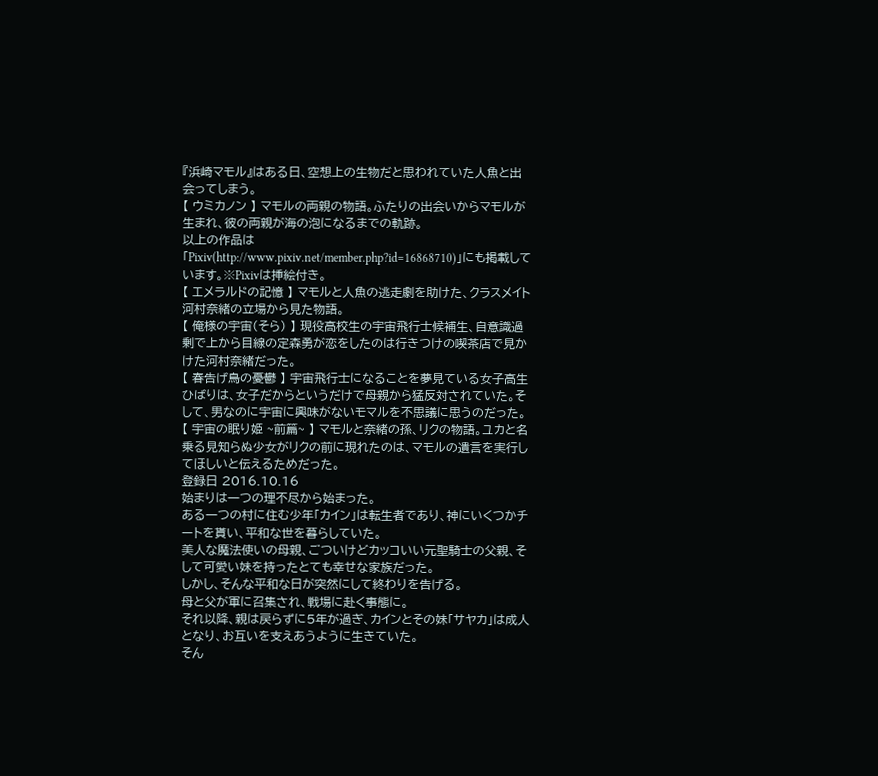『浜崎マモル』はある日、空想上の生物だと思われていた人魚と出会ってしまう。
【 ウミカノン 】 マモルの両親の物語。ふたりの出会いからマモルが生まれ、彼の両親が海の泡になるまでの軌跡。
以上の作品は「Pixiv(http://www.pixiv.net/member.php?id=16868710)」にも掲載しています。※Pixivは挿絵付き。
【 エメラルドの記憶 】 マモルと人魚の逃走劇を助けた、クラスメイト河村奈緒の立場から見た物語。
【 俺様の宇宙(そら) 】 現役高校生の宇宙飛行士候補生、自意識過剰で上から目線の定森勇が恋をしたのは行きつけの喫茶店で見かけた河村奈緒だった。
【 春告げ鳥の憂鬱 】 宇宙飛行士になることを夢見ている女子高生ひばりは、女子だからというだけで母親から猛反対されていた。そして、男なのに宇宙に興味がないモマルを不思議に思うのだった。
【 宇宙の眠り姫 ~前篇~ 】 マモルと奈緒の孫、リクの物語。ユカと名乗る見知らぬ少女がリクの前に現れたのは、マモルの遺言を実行してほしいと伝えるためだった。
登録日 2016.10.16
始まりは一つの理不尽から始まった。
ある一つの村に住む少年「カイン」は転生者であり、神にいくつかチートを貰い、平和な世を暮らしていた。
美人な魔法使いの母親、ごついけどカッコいい元聖騎士の父親、そして可愛い妹を持ったとても幸せな家族だった。
しかし、そんな平和な日が突然にして終わりを告げる。
母と父が軍に召集され、戦場に赴く事態に。
それ以降、親は戻らずに5年が過ぎ、カインとその妹「サヤカ」は成人となり、お互いを支えあうように生きていた。
そん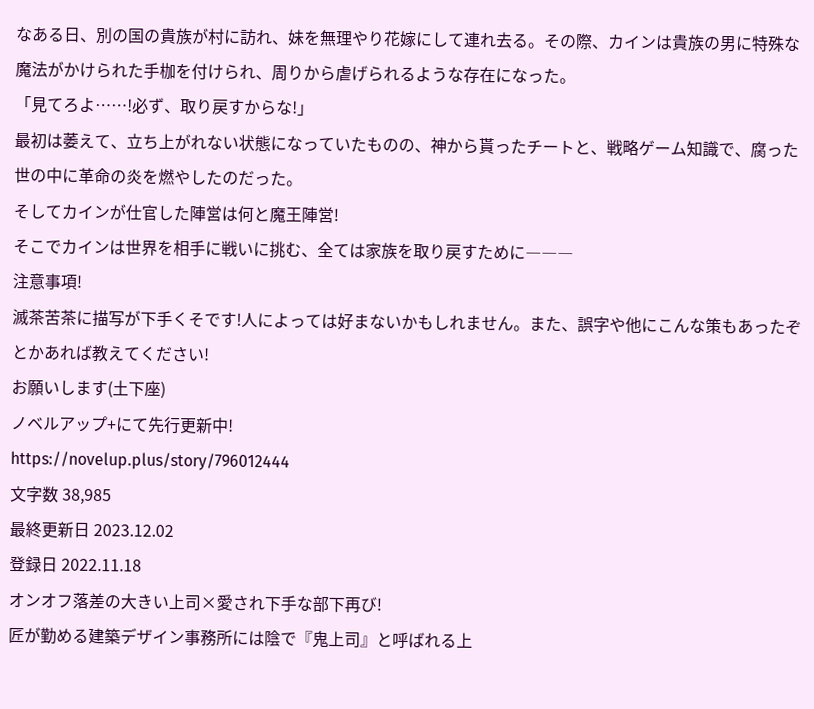なある日、別の国の貴族が村に訪れ、妹を無理やり花嫁にして連れ去る。その際、カインは貴族の男に特殊な魔法がかけられた手枷を付けられ、周りから虐げられるような存在になった。
「見てろよ……!必ず、取り戻すからな!」
最初は萎えて、立ち上がれない状態になっていたものの、神から貰ったチートと、戦略ゲーム知識で、腐った世の中に革命の炎を燃やしたのだった。
そしてカインが仕官した陣営は何と魔王陣営!
そこでカインは世界を相手に戦いに挑む、全ては家族を取り戻すために―――
注意事項!
滅茶苦茶に描写が下手くそです!人によっては好まないかもしれません。また、誤字や他にこんな策もあったぞとかあれば教えてください!
お願いします(土下座)
ノベルアップ+にて先行更新中!
https://novelup.plus/story/796012444
文字数 38,985
最終更新日 2023.12.02
登録日 2022.11.18
オンオフ落差の大きい上司×愛され下手な部下再び!
匠が勤める建築デザイン事務所には陰で『鬼上司』と呼ばれる上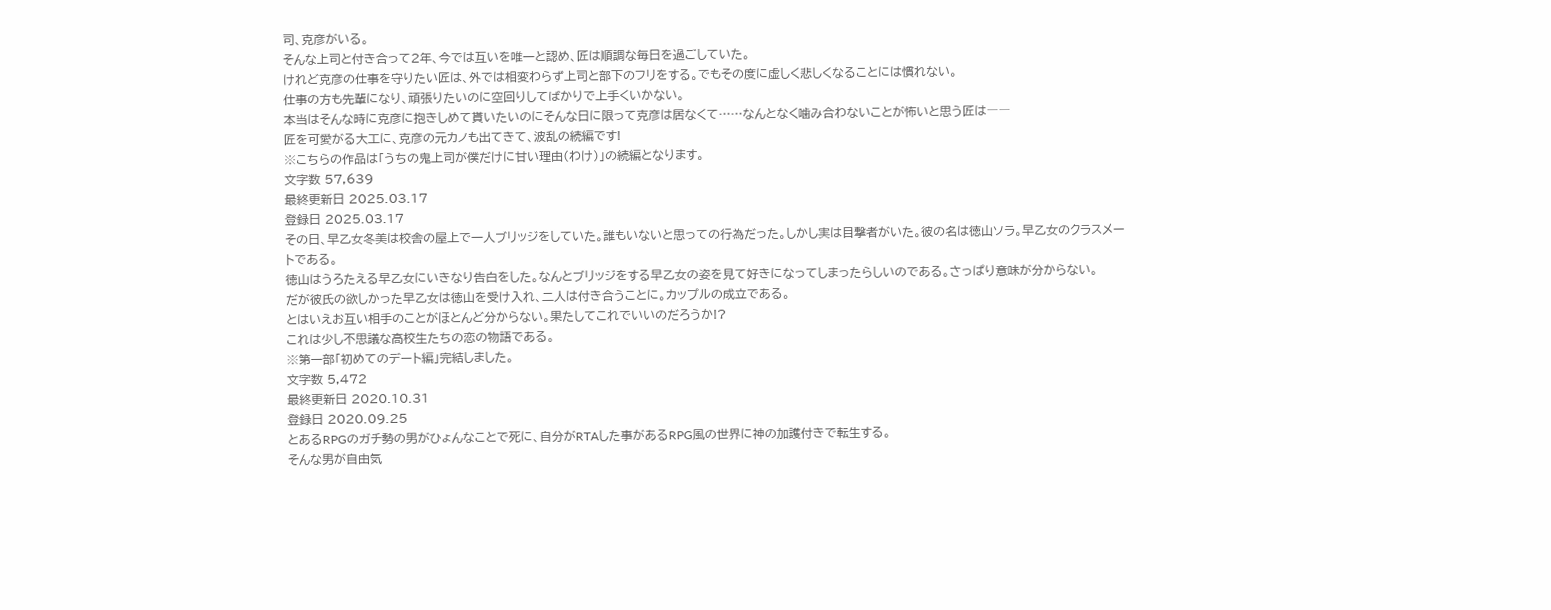司、克彦がいる。
そんな上司と付き合って2年、今では互いを唯一と認め、匠は順調な毎日を過ごしていた。
けれど克彦の仕事を守りたい匠は、外では相変わらず上司と部下のフリをする。でもその度に虚しく悲しくなることには慣れない。
仕事の方も先輩になり、頑張りたいのに空回りしてばかりで上手くいかない。
本当はそんな時に克彦に抱きしめて貰いたいのにそんな日に限って克彦は居なくて……なんとなく噛み合わないことが怖いと思う匠は――
匠を可愛がる大工に、克彦の元カノも出てきて、波乱の続編です!
※こちらの作品は「うちの鬼上司が僕だけに甘い理由(わけ)」の続編となります。
文字数 57,639
最終更新日 2025.03.17
登録日 2025.03.17
その日、早乙女冬美は校舎の屋上で一人ブリッジをしていた。誰もいないと思っての行為だった。しかし実は目撃者がいた。彼の名は徳山ソラ。早乙女のクラスメートである。
徳山はうろたえる早乙女にいきなり告白をした。なんとブリッジをする早乙女の姿を見て好きになってしまったらしいのである。さっぱり意味が分からない。
だが彼氏の欲しかった早乙女は徳山を受け入れ、二人は付き合うことに。カップルの成立である。
とはいえお互い相手のことがほとんど分からない。果たしてこれでいいのだろうか!?
これは少し不思議な高校生たちの恋の物語である。
※第一部「初めてのデート編」完結しました。
文字数 5,472
最終更新日 2020.10.31
登録日 2020.09.25
とあるRPGのガチ勢の男がひょんなことで死に、自分がRTAした事があるRPG風の世界に神の加護付きで転生する。
そんな男が自由気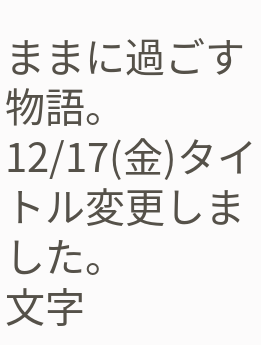ままに過ごす物語。
12/17(金)タイトル変更しました。
文字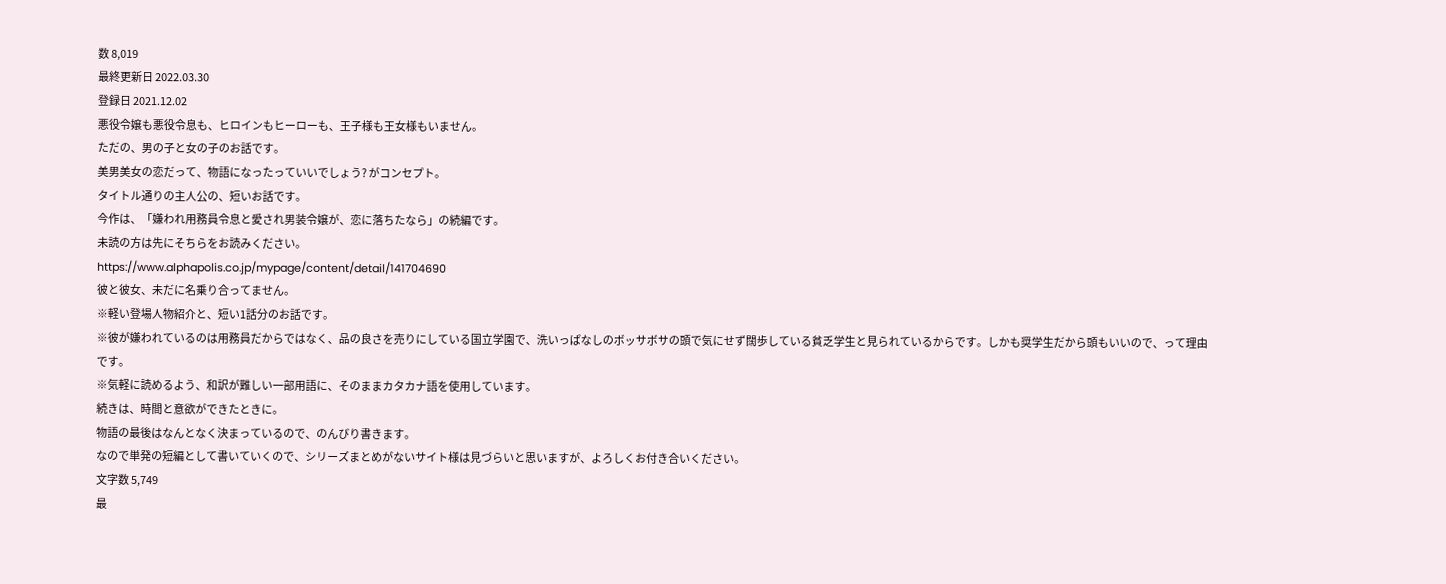数 8,019
最終更新日 2022.03.30
登録日 2021.12.02
悪役令嬢も悪役令息も、ヒロインもヒーローも、王子様も王女様もいません。
ただの、男の子と女の子のお話です。
美男美女の恋だって、物語になったっていいでしょう? がコンセプト。
タイトル通りの主人公の、短いお話です。
今作は、「嫌われ用務員令息と愛され男装令嬢が、恋に落ちたなら」の続編です。
未読の方は先にそちらをお読みください。
https://www.alphapolis.co.jp/mypage/content/detail/141704690
彼と彼女、未だに名乗り合ってません。
※軽い登場人物紹介と、短い1話分のお話です。
※彼が嫌われているのは用務員だからではなく、品の良さを売りにしている国立学園で、洗いっぱなしのボッサボサの頭で気にせず闊歩している貧乏学生と見られているからです。しかも奨学生だから頭もいいので、って理由です。
※気軽に読めるよう、和訳が難しい一部用語に、そのままカタカナ語を使用しています。
続きは、時間と意欲ができたときに。
物語の最後はなんとなく決まっているので、のんびり書きます。
なので単発の短編として書いていくので、シリーズまとめがないサイト様は見づらいと思いますが、よろしくお付き合いください。
文字数 5,749
最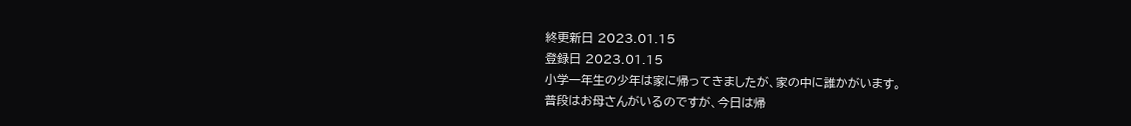終更新日 2023.01.15
登録日 2023.01.15
小学一年生の少年は家に帰ってきましたが、家の中に誰かがいます。
普段はお母さんがいるのですが、今日は帰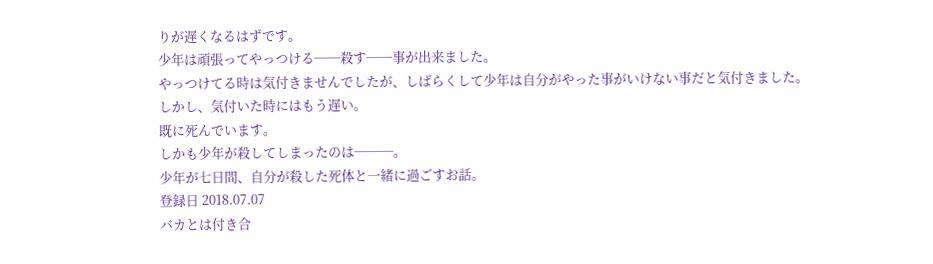りが遅くなるはずです。
少年は頑張ってやっつける──殺す──事が出来ました。
やっつけてる時は気付きませんでしたが、しばらくして少年は自分がやった事がいけない事だと気付きました。
しかし、気付いた時にはもう遅い。
既に死んでいます。
しかも少年が殺してしまったのは───。
少年が七日間、自分が殺した死体と一緒に過ごすお話。
登録日 2018.07.07
バカとは付き合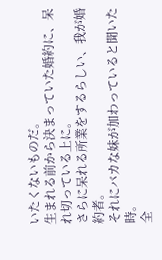いたくないものだ。
生まれる前から決まっていた婚約に、呆れ切っている上に。
さらに呆れる所業をするらしい、我が婚約者。
それにバカな妹が加わっていると聞いた時。
全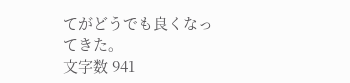てがどうでも良くなってきた。
文字数 941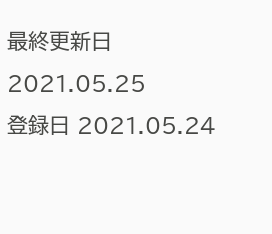最終更新日 2021.05.25
登録日 2021.05.24